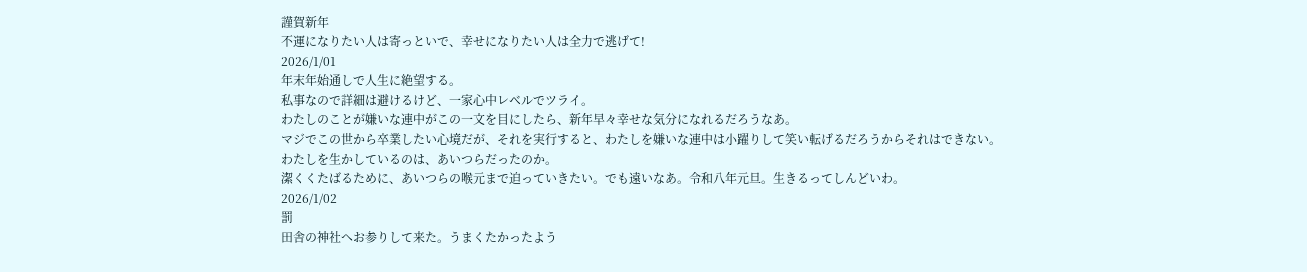謹賀新年
不運になりたい人は寄っといで、幸せになりたい人は全力で逃げて!
2026/1/01
年末年始通しで人生に絶望する。
私事なので詳細は避けるけど、一家心中レベルでツライ。
わたしのことが嫌いな連中がこの一文を目にしたら、新年早々幸せな気分になれるだろうなあ。
マジでこの世から卒業したい心境だが、それを実行すると、わたしを嫌いな連中は小躍りして笑い転げるだろうからそれはできない。
わたしを生かしているのは、あいつらだったのか。
潔くくたばるために、あいつらの喉元まで迫っていきたい。でも遠いなあ。令和八年元旦。生きるってしんどいわ。
2026/1/02
罰
田舎の神社へお参りして来た。うまくたかったよう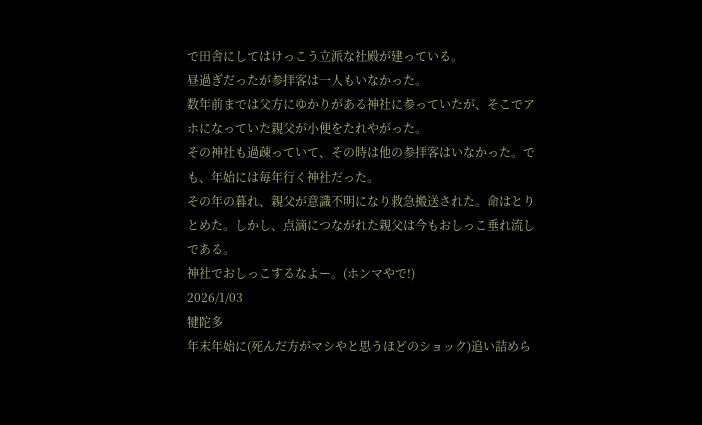で田舎にしてはけっこう立派な社殿が建っている。
昼過ぎだったが参拝客は一人もいなかった。
数年前までは父方にゆかりがある神社に参っていたが、そこでアホになっていた親父が小便をたれやがった。
その神社も過疎っていて、その時は他の参拝客はいなかった。でも、年始には毎年行く神社だった。
その年の暮れ、親父が意識不明になり救急搬送された。命はとりとめた。しかし、点滴につながれた親父は今もおしっこ垂れ流しである。
神社でおしっこするなよー。(ホンマやで!)
2026/1/03
犍陀多
年末年始に(死んだ方がマシやと思うほどのショック)追い詰めら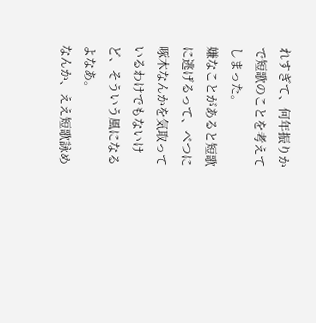れすぎて、何年振りかで短歌のことを考えてしまった。
嫌なことがあると短歌に逃げるって、べつに啄木なんかを気取っているわけでもないけど、そういう風になるよなあ。
なんか、ええ短歌詠め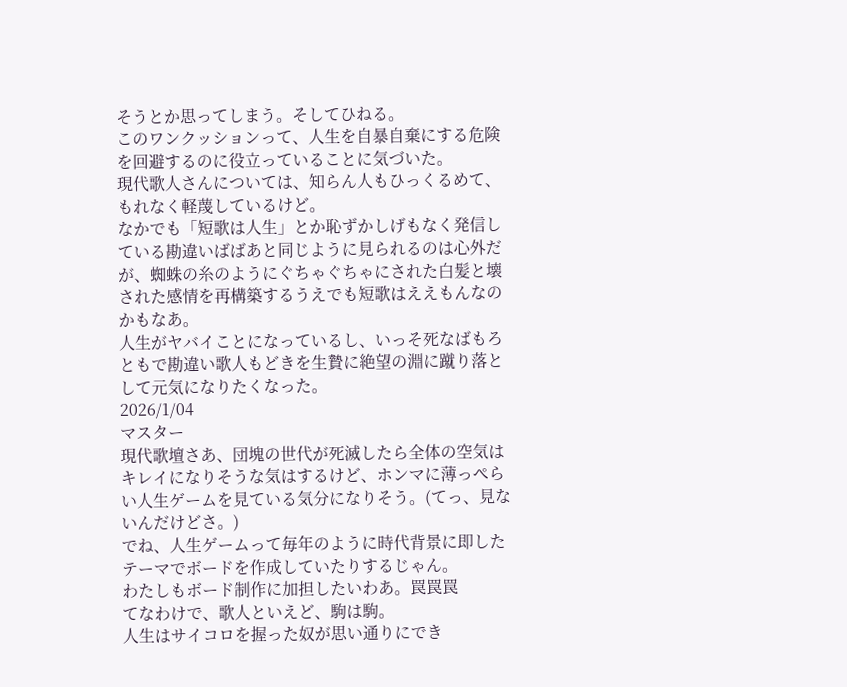そうとか思ってしまう。そしてひねる。
このワンクッションって、人生を自暴自棄にする危険を回避するのに役立っていることに気づいた。
現代歌人さんについては、知らん人もひっくるめて、もれなく軽蔑しているけど。
なかでも「短歌は人生」とか恥ずかしげもなく発信している勘違いばばあと同じように見られるのは心外だが、蜘蛛の糸のようにぐちゃぐちゃにされた白髪と壊された感情を再構築するうえでも短歌はええもんなのかもなあ。
人生がヤバイことになっているし、いっそ死なばもろともで勘違い歌人もどきを生贄に絶望の淵に蹴り落として元気になりたくなった。
2026/1/04
マスター
現代歌壇さあ、団塊の世代が死滅したら全体の空気はキレイになりそうな気はするけど、ホンマに薄っぺらい人生ゲームを見ている気分になりそう。(てっ、見ないんだけどさ。)
でね、人生ゲームって毎年のように時代背景に即したテーマでボードを作成していたりするじゃん。
わたしもボード制作に加担したいわあ。罠罠罠
てなわけで、歌人といえど、駒は駒。
人生はサイコロを握った奴が思い通りにでき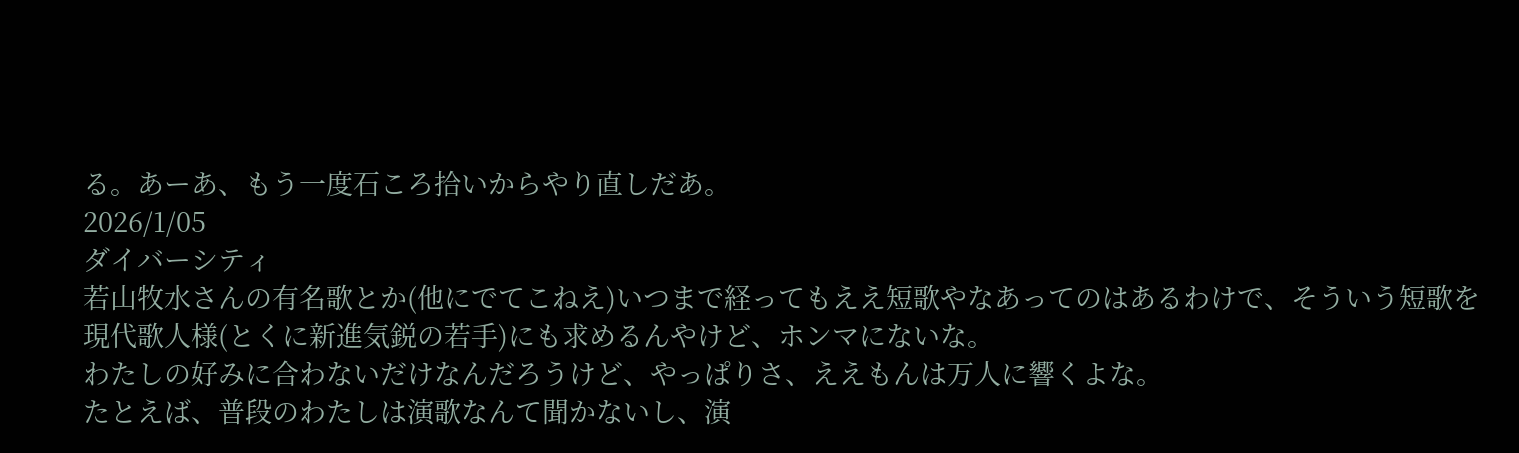る。あーあ、もう一度石ころ拾いからやり直しだあ。
2026/1/05
ダイバーシティ
若山牧水さんの有名歌とか(他にでてこねえ)いつまで経ってもええ短歌やなあってのはあるわけで、そういう短歌を現代歌人様(とくに新進気鋭の若手)にも求めるんやけど、ホンマにないな。
わたしの好みに合わないだけなんだろうけど、やっぱりさ、ええもんは万人に響くよな。
たとえば、普段のわたしは演歌なんて聞かないし、演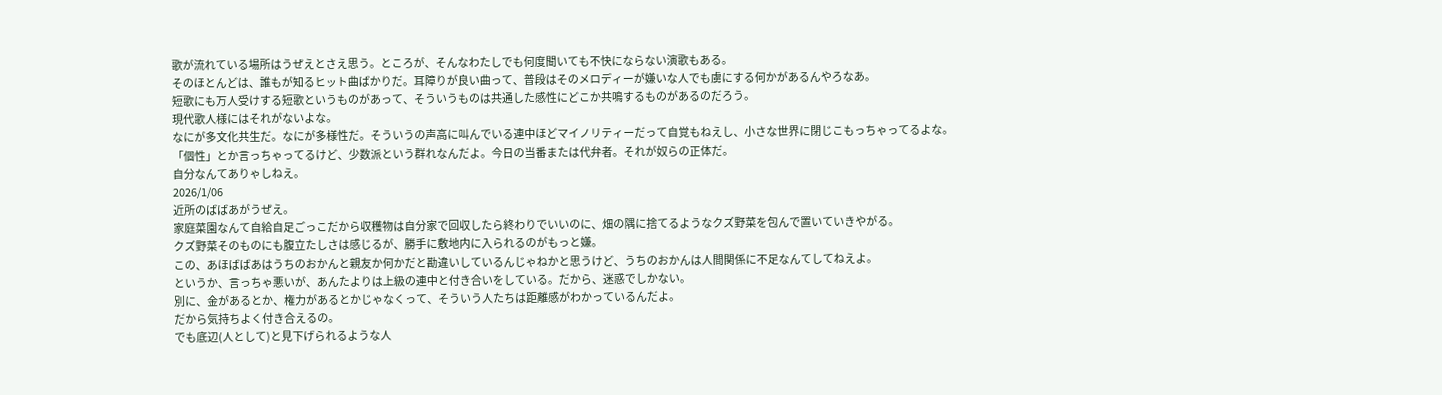歌が流れている場所はうぜえとさえ思う。ところが、そんなわたしでも何度聞いても不快にならない演歌もある。
そのほとんどは、誰もが知るヒット曲ばかりだ。耳障りが良い曲って、普段はそのメロディーが嫌いな人でも虜にする何かがあるんやろなあ。
短歌にも万人受けする短歌というものがあって、そういうものは共通した感性にどこか共鳴するものがあるのだろう。
現代歌人様にはそれがないよな。
なにが多文化共生だ。なにが多様性だ。そういうの声高に叫んでいる連中ほどマイノリティーだって自覚もねえし、小さな世界に閉じこもっちゃってるよな。
「個性」とか言っちゃってるけど、少数派という群れなんだよ。今日の当番または代弁者。それが奴らの正体だ。
自分なんてありゃしねえ。
2026/1/06
近所のばばあがうぜえ。
家庭菜園なんて自給自足ごっこだから収穫物は自分家で回収したら終わりでいいのに、畑の隅に捨てるようなクズ野菜を包んで置いていきやがる。
クズ野菜そのものにも腹立たしさは感じるが、勝手に敷地内に入られるのがもっと嫌。
この、あほばばあはうちのおかんと親友か何かだと勘違いしているんじゃねかと思うけど、うちのおかんは人間関係に不足なんてしてねえよ。
というか、言っちゃ悪いが、あんたよりは上級の連中と付き合いをしている。だから、迷惑でしかない。
別に、金があるとか、権力があるとかじゃなくって、そういう人たちは距離感がわかっているんだよ。
だから気持ちよく付き合えるの。
でも底辺(人として)と見下げられるような人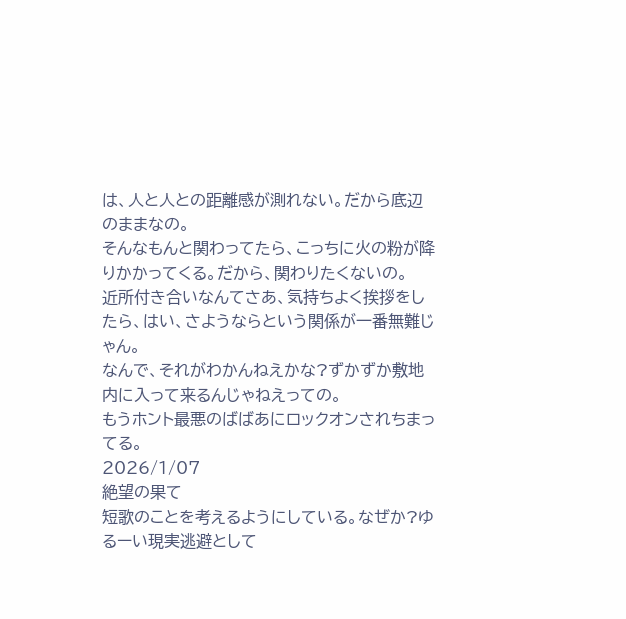は、人と人との距離感が測れない。だから底辺のままなの。
そんなもんと関わってたら、こっちに火の粉が降りかかってくる。だから、関わりたくないの。
近所付き合いなんてさあ、気持ちよく挨拶をしたら、はい、さようならという関係が一番無難じゃん。
なんで、それがわかんねえかな?ずかずか敷地内に入って来るんじゃねえっての。
もうホント最悪のばばあにロックオンされちまってる。
2026/1/07
絶望の果て
短歌のことを考えるようにしている。なぜか?ゆるーい現実逃避として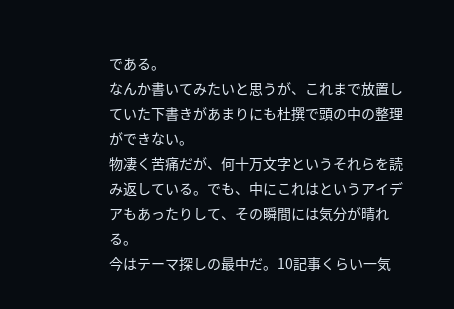である。
なんか書いてみたいと思うが、これまで放置していた下書きがあまりにも杜撰で頭の中の整理ができない。
物凄く苦痛だが、何十万文字というそれらを読み返している。でも、中にこれはというアイデアもあったりして、その瞬間には気分が晴れる。
今はテーマ探しの最中だ。10記事くらい一気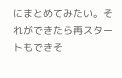にまとめてみたい。それができたら再スタートもできそ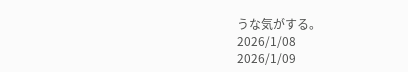うな気がする。
2026/1/08
2026/1/09